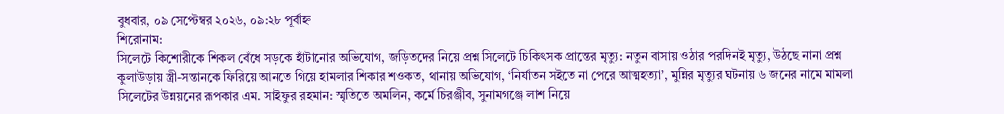বুধবার, ০৯ সেপ্টেম্বর ২০২৬, ০৯:২৮ পূর্বাহ্ন
শিরোনাম:
সিলেটে কিশোরীকে শিকল বেঁধে সড়কে হাঁটানোর অভিযোগ, জড়িতদের নিয়ে প্রশ্ন সিলেটে চিকিৎসক প্রান্তের মৃত্যু: নতুন বাসায় ওঠার পরদিনই মৃত্যু, উঠছে নানা প্রশ্ন কুলাউড়ায় স্ত্রী-সন্তানকে ফিরিয়ে আনতে গিয়ে হামলার শিকার শওকত, থানায় অভিযোগ, ‘নির্যাতন সইতে না পেরে আত্মহত্যা’, মুন্নির মৃত্যুর ঘটনায় ৬ জনের নামে মামলা সিলেটের উন্নয়নের রূপকার এম. সাইফুর রহমান: স্মৃতিতে অমলিন, কর্মে চিরঞ্জীব, সুনামগঞ্জে লাশ নিয়ে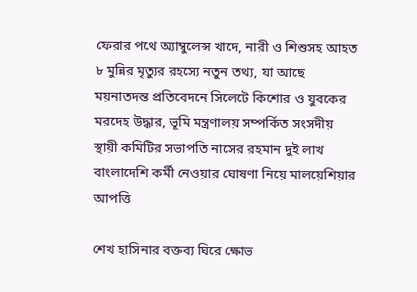ফেরার পথে অ্যাম্বুলেন্স খাদে, নারী ও শিশুসহ আহত ৮ মুন্নির মৃত্যুর রহস্যে নতুন তথ্য, যা আছে ময়নাতদন্ত প্রতিবেদনে সিলেটে কিশোর ও যুবকের মরদেহ উদ্ধার, ভূমি মন্ত্রণালয় সম্পর্কিত সংসদীয় স্থায়ী কমিটির সভাপতি নাসের রহমান দুই লাখ বাংলাদেশি কর্মী নেওয়ার ঘোষণা নিয়ে মালয়েশিয়ার আপত্তি

শেখ হাসিনার বক্তব্য ঘিরে ক্ষোভ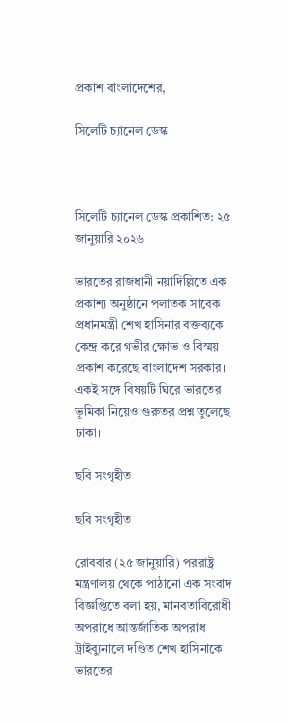প্রকাশ বাংলাদেশের,

সিলেটি চ্যানেল ডেস্ক



সিলেটি চ্যানেল ডেস্ক প্রকাশিত: ২৫ জানুয়ারি ২০২৬

ভারতের রাজধানী নয়াদিল্লিতে এক প্রকাশ্য অনুষ্ঠানে পলাতক সাবেক প্রধানমন্ত্রী শেখ হাসিনার বক্তব্যকে কেন্দ্র করে গভীর ক্ষোভ ও বিস্ময় প্রকাশ করেছে বাংলাদেশ সরকার। একই সঙ্গে বিষয়টি ঘিরে ভারতের ভূমিকা নিয়েও গুরুতর প্রশ্ন তুলেছে ঢাকা।

ছবি সংগৃহীত

ছবি সংগৃহীত

রোববার (২৫ জানুয়ারি) পররাষ্ট্র মন্ত্রণালয় থেকে পাঠানো এক সংবাদ বিজ্ঞপ্তিতে বলা হয়, মানবতাবিরোধী অপরাধে আন্তর্জাতিক অপরাধ ট্রাইব্যুনালে দণ্ডিত শেখ হাসিনাকে ভারতের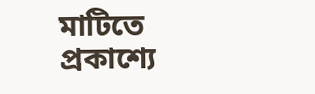মাটিতে প্রকাশ্যে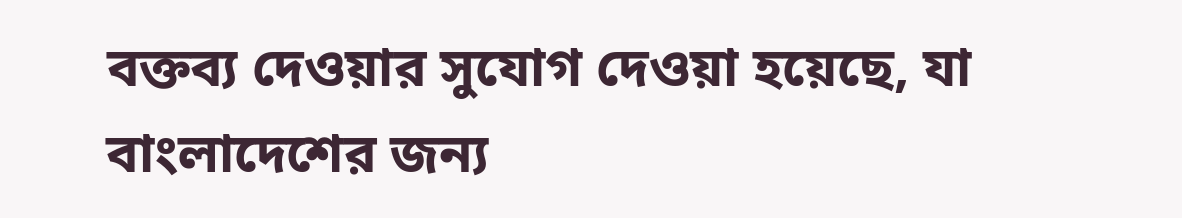বক্তব্য দেওয়ার সুযোগ দেওয়া হয়েছে, যা বাংলাদেশের জন্য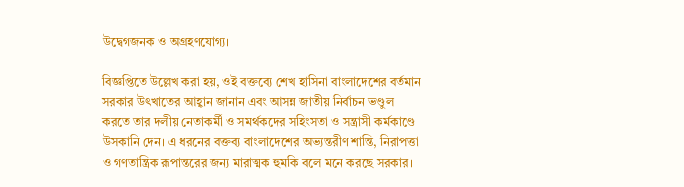উদ্বেগজনক ও অগ্রহণযোগ্য।

বিজ্ঞপ্তিতে উল্লেখ করা হয়, ওই বক্তব্যে শেখ হাসিনা বাংলাদেশের বর্তমান সরকার উৎখাতের আহ্বান জানান এবং আসন্ন জাতীয় নির্বাচন ভণ্ডুল করতে তার দলীয় নেতাকর্মী ও সমর্থকদের সহিংসতা ও সন্ত্রাসী কর্মকাণ্ডে উসকানি দেন। এ ধরনের বক্তব্য বাংলাদেশের অভ্যন্তরীণ শান্তি, নিরাপত্তা ও গণতান্ত্রিক রূপান্তরের জন্য মারাত্মক হুমকি বলে মনে করছে সরকার।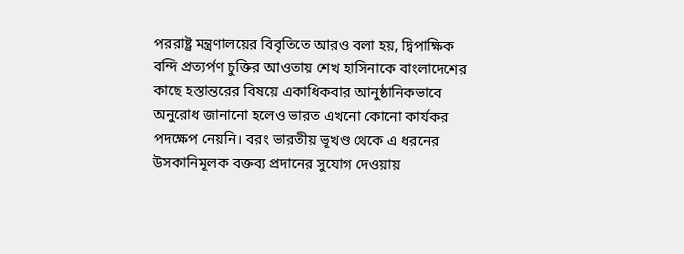পররাষ্ট্র মন্ত্রণালয়ের বিবৃতিতে আরও বলা হয়, দ্বিপাক্ষিক বন্দি প্রত্যর্পণ চুক্তির আওতায় শেখ হাসিনাকে বাংলাদেশের কাছে হস্তান্তরের বিষয়ে একাধিকবার আনুষ্ঠানিকভাবে অনুরোধ জানানো হলেও ভারত এখনো কোনো কার্যকর পদক্ষেপ নেয়নি। বরং ভারতীয় ভূখণ্ড থেকে এ ধরনের উসকানিমূলক বক্তব্য প্রদানের সুযোগ দেওয়ায়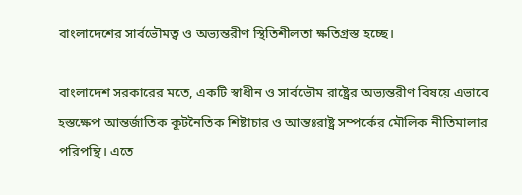বাংলাদেশের সার্বভৌমত্ব ও অভ্যন্তরীণ স্থিতিশীলতা ক্ষতিগ্রস্ত হচ্ছে।

বাংলাদেশ সরকারের মতে, একটি স্বাধীন ও সার্বভৌম রাষ্ট্রের অভ্যন্তরীণ বিষয়ে এভাবে হস্তক্ষেপ আন্তর্জাতিক কূটনৈতিক শিষ্টাচার ও আন্তঃরাষ্ট্র সম্পর্কের মৌলিক নীতিমালার পরিপন্থি। এতে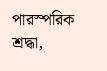পারস্পরিক শ্রদ্ধা,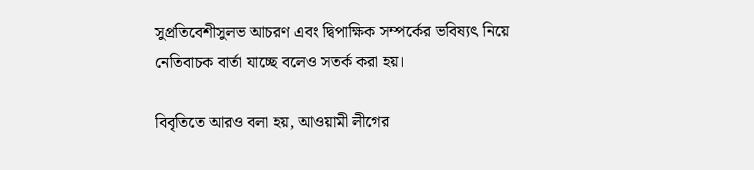সুপ্রতিবেশীসুলভ আচরণ এবং দ্বিপাক্ষিক সম্পর্কের ভবিষ্যৎ নিয়ে নেতিবাচক বার্তা যাচ্ছে বলেও সতর্ক করা হয়।

বিবৃতিতে আরও বলা হয়, আওয়ামী লীগের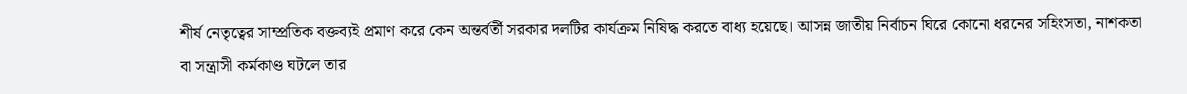শীর্ষ নেতৃত্বের সাম্প্রতিক বক্তব্যই প্রমাণ করে কেন অন্তর্বর্তী সরকার দলটির কার্যক্রম নিষিদ্ধ করতে বাধ্য হয়েছে। আসন্ন জাতীয় নির্বাচন ঘিরে কোনো ধরনের সহিংসতা, নাশকতা বা সন্ত্রাসী কর্মকাণ্ড ঘটলে তার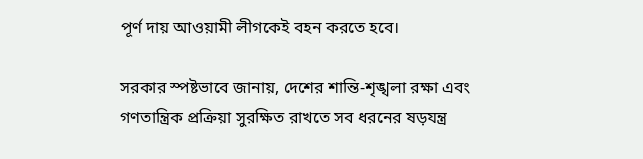পূর্ণ দায় আওয়ামী লীগকেই বহন করতে হবে।

সরকার স্পষ্টভাবে জানায়, দেশের শান্তি-শৃঙ্খলা রক্ষা এবং গণতান্ত্রিক প্রক্রিয়া সুরক্ষিত রাখতে সব ধরনের ষড়যন্ত্র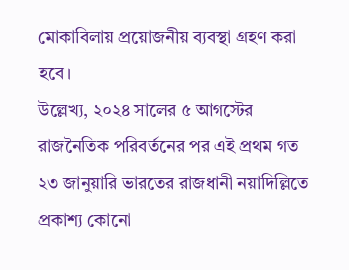মোকাবিলায় প্রয়োজনীয় ব্যবস্থা গ্রহণ করা হবে।
উল্লেখ্য, ২০২৪ সালের ৫ আগস্টের রাজনৈতিক পরিবর্তনের পর এই প্রথম গত ২৩ জানুয়ারি ভারতের রাজধানী নয়াদিল্লিতে প্রকাশ্য কোনো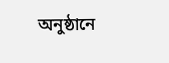অনুষ্ঠানে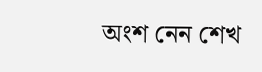অংশ নেন শেখ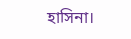হাসিনা।